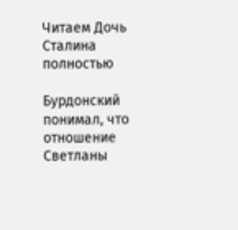Читаем Дочь Сталина полностью

Бурдонский понимал, что отношение Светланы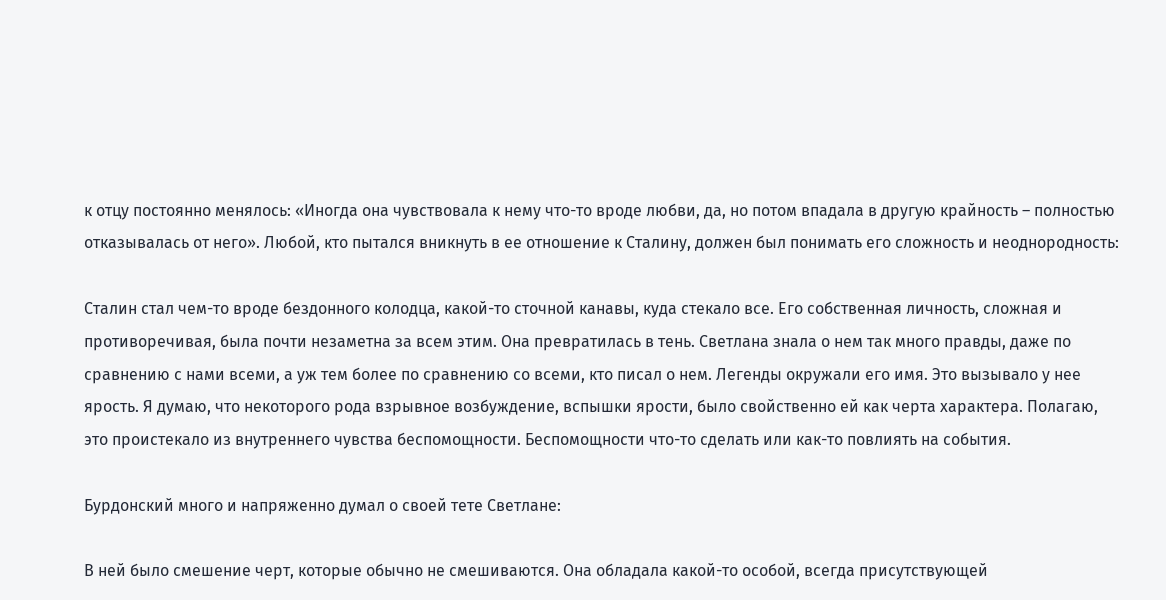к отцу постоянно менялось: «Иногда она чувствовала к нему что-то вроде любви, да, но потом впадала в другую крайность – полностью отказывалась от него». Любой, кто пытался вникнуть в ее отношение к Сталину, должен был понимать его сложность и неоднородность:

Сталин стал чем-то вроде бездонного колодца, какой-то сточной канавы, куда стекало все. Его собственная личность, сложная и противоречивая, была почти незаметна за всем этим. Она превратилась в тень. Светлана знала о нем так много правды, даже по сравнению с нами всеми, а уж тем более по сравнению со всеми, кто писал о нем. Легенды окружали его имя. Это вызывало у нее ярость. Я думаю, что некоторого рода взрывное возбуждение, вспышки ярости, было свойственно ей как черта характера. Полагаю, это проистекало из внутреннего чувства беспомощности. Беспомощности что-то сделать или как-то повлиять на события.

Бурдонский много и напряженно думал о своей тете Светлане:

В ней было смешение черт, которые обычно не смешиваются. Она обладала какой-то особой, всегда присутствующей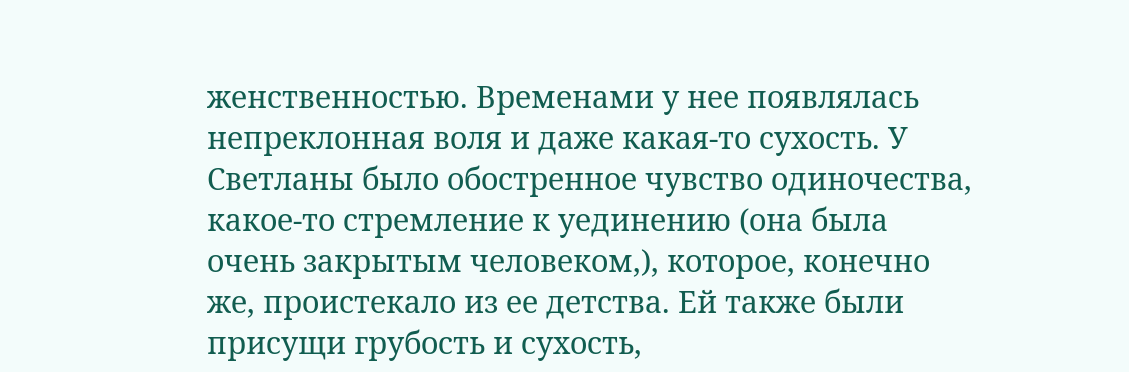женственностью. Временами у нее появлялась непреклонная воля и даже какая-то сухость. У Светланы было обостренное чувство одиночества, какое-то стремление к уединению (она была очень закрытым человеком,), которое, конечно же, проистекало из ее детства. Ей также были присущи грубость и сухость,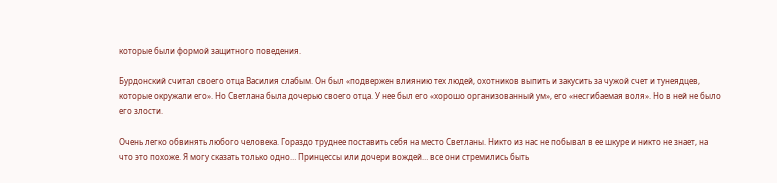которые были формой защитного поведения.

Бурдонский считал своего отца Василия слабым. Он был «подвержен влиянию тех людей, охотников выпить и закусить за чужой счет и тунеядцев, которые окружали его». Но Светлана была дочерью своего отца. У нее был его «хорошо организованный ум», его «несгибаемая воля». Но в ней не было его злости.

Очень легко обвинять любого человека. Гораздо труднее поставить себя на место Светланы. Никто из нас не побывал в ее шкуре и никто не знает, на что это похоже. Я могу сказать только одно… Принцессы или дочери вождей… все они стремились быть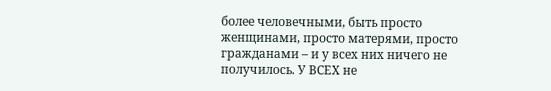более человечными, быть просто женщинами, просто матерями, просто гражданами – и у всех них ничего не получилось. У ВСЕХ не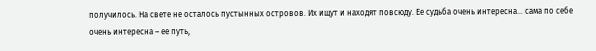получилось. На свете не осталось пустынных островов. Их ищут и находят повсюду. Ее судьба очень интересна… сама по себе очень интересна – ее путь,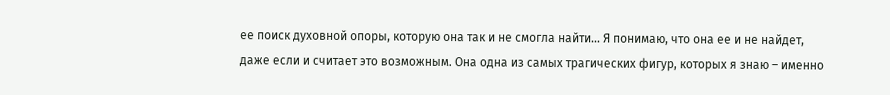ее поиск духовной опоры, которую она так и не смогла найти… Я понимаю, что она ее и не найдет, даже если и считает это возможным. Она одна из самых трагических фигур, которых я знаю – именно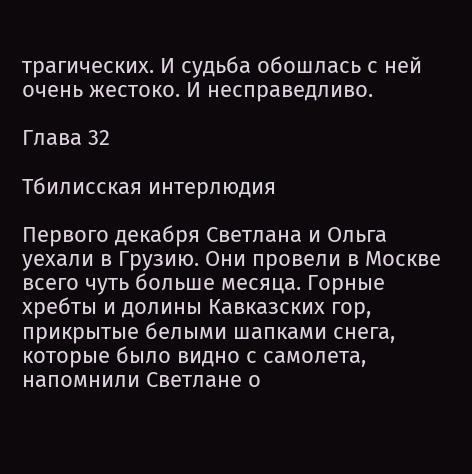трагических. И судьба обошлась с ней очень жестоко. И несправедливо.

Глава 32

Тбилисская интерлюдия

Первого декабря Светлана и Ольга уехали в Грузию. Они провели в Москве всего чуть больше месяца. Горные хребты и долины Кавказских гор, прикрытые белыми шапками снега, которые было видно с самолета, напомнили Светлане о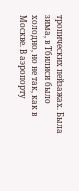тропических пейзажах. Была зима, в Тбилиси было холодно, но не так, как в Москве. В аэропорту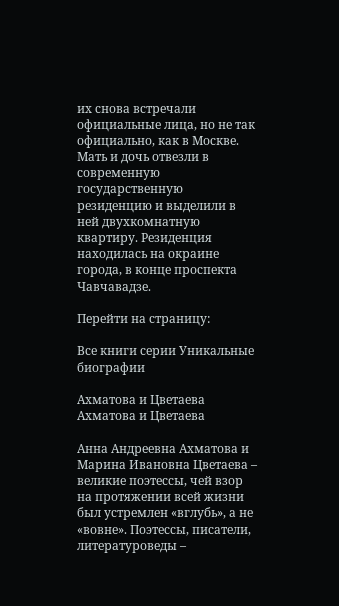их снова встречали официальные лица, но не так официально, как в Москве. Мать и дочь отвезли в современную государственную резиденцию и выделили в ней двухкомнатную квартиру. Резиденция находилась на окраине города, в конце проспекта Чавчавадзе.

Перейти на страницу:

Все книги серии Уникальные биографии

Ахматова и Цветаева
Ахматова и Цветаева

Анна Андреевна Ахматова и Марина Ивановна Цветаева – великие поэтессы, чей взор на протяжении всей жизни был устремлен «вглубь», а не «вовне». Поэтессы, писатели, литературоведы –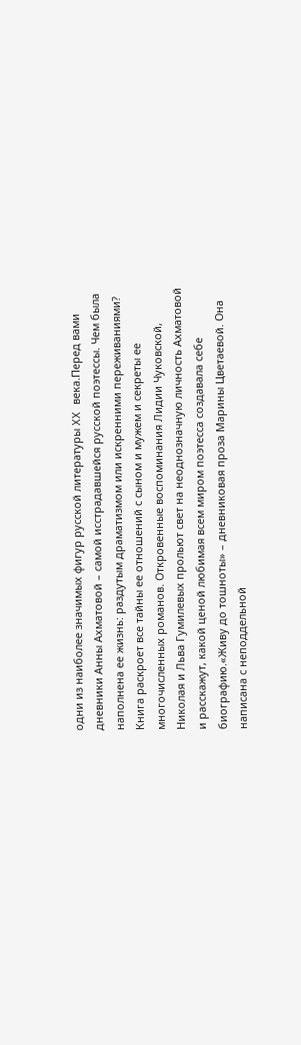одни из наиболее значимых фигур русской литературы XX века.Перед вами дневники Анны Ахматовой – самой исстрадавшейся русской поэтессы. Чем была наполнена ее жизнь: раздутым драматизмом или искренними переживаниями? Книга раскроет все тайны ее отношений с сыном и мужем и секреты ее многочисленных романов. Откровенные воспоминания Лидии Чуковской, Николая и Льва Гумилевых прольют свет на неоднозначную личность Ахматовой и расскажут, какой ценой любимая всем миром поэтесса создавала себе биографию.«Живу до тошноты» – дневниковая проза Марины Цветаевой. Она написана с неподдельной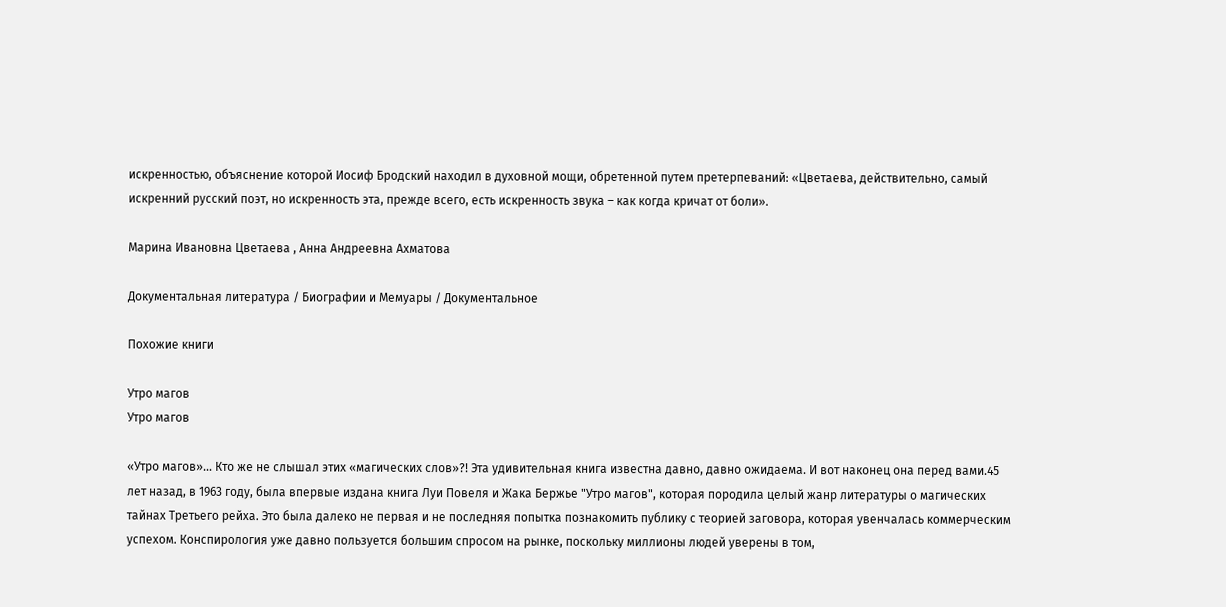искренностью, объяснение которой Иосиф Бродский находил в духовной мощи, обретенной путем претерпеваний: «Цветаева, действительно, самый искренний русский поэт, но искренность эта, прежде всего, есть искренность звука – как когда кричат от боли».

Марина Ивановна Цветаева , Анна Андреевна Ахматова

Документальная литература / Биографии и Мемуары / Документальное

Похожие книги

Утро магов
Утро магов

«Утро магов»… Кто же не слышал этих «магических слов»?! Эта удивительная книга известна давно, давно ожидаема. И вот наконец она перед вами.45 лет назад, в 1963 году, была впервые издана книга Луи Повеля и Жака Бержье "Утро магов", которая породила целый жанр литературы о магических тайнах Третьего рейха. Это была далеко не первая и не последняя попытка познакомить публику с теорией заговора, которая увенчалась коммерческим успехом. Конспирология уже давно пользуется большим спросом на рынке, поскольку миллионы людей уверены в том,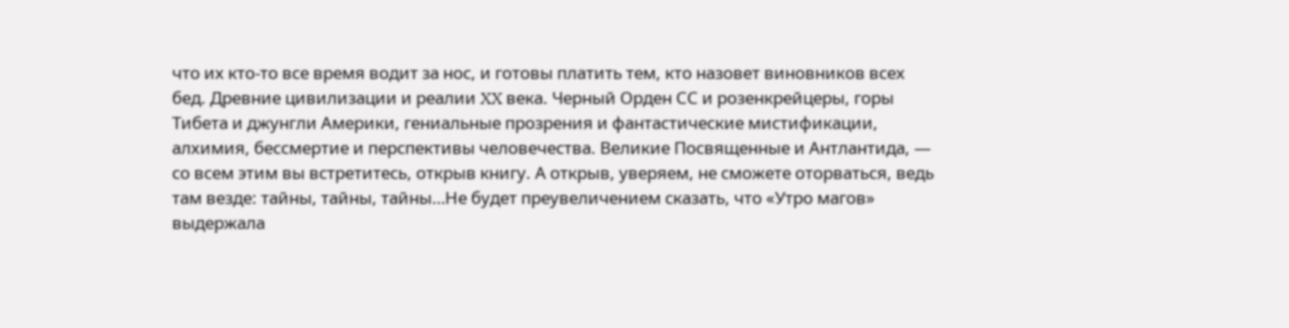что их кто-то все время водит за нос, и готовы платить тем, кто назовет виновников всех бед. Древние цивилизации и реалии XX века. Черный Орден СС и розенкрейцеры, горы Тибета и джунгли Америки, гениальные прозрения и фантастические мистификации, алхимия, бессмертие и перспективы человечества. Великие Посвященные и Антлантида, — со всем этим вы встретитесь, открыв книгу. А открыв, уверяем, не сможете оторваться, ведь там везде: тайны, тайны, тайны…Не будет преувеличением сказать, что «Утро магов» выдержала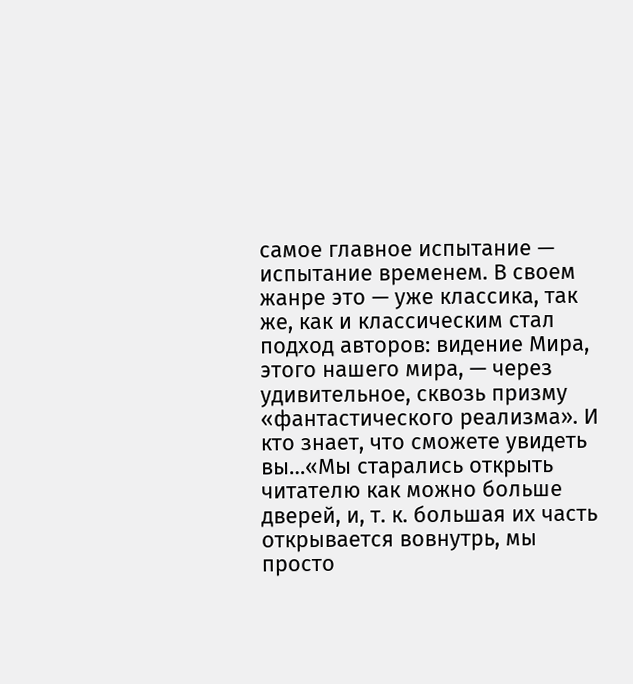самое главное испытание — испытание временем. В своем жанре это — уже классика, так же, как и классическим стал подход авторов: видение Мира, этого нашего мира, — через удивительное, сквозь призму «фантастического реализма». И кто знает, что сможете увидеть вы…«Мы старались открыть читателю как можно больше дверей, и, т. к. большая их часть открывается вовнутрь, мы просто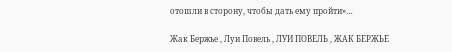отошли в сторону, чтобы дать ему пройти»…

Жак Бержье , Луи Повель , ЛУИ ПОВЕЛЬ , ЖАК БЕРЖЬЕ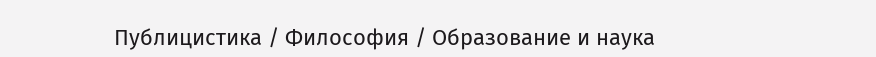Публицистика / Философия / Образование и наука